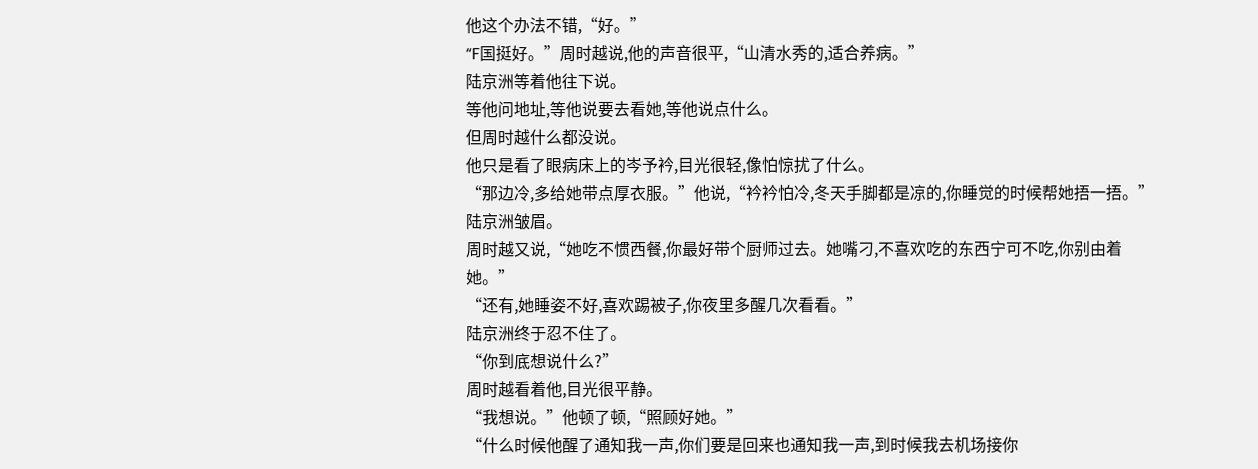他这个办法不错,“好。”
“F国挺好。”周时越说,他的声音很平,“山清水秀的,适合养病。”
陆京洲等着他往下说。
等他问地址,等他说要去看她,等他说点什么。
但周时越什么都没说。
他只是看了眼病床上的岑予衿,目光很轻,像怕惊扰了什么。
“那边冷,多给她带点厚衣服。”他说,“衿衿怕冷,冬天手脚都是凉的,你睡觉的时候帮她捂一捂。”
陆京洲皱眉。
周时越又说,“她吃不惯西餐,你最好带个厨师过去。她嘴刁,不喜欢吃的东西宁可不吃,你别由着她。”
“还有,她睡姿不好,喜欢踢被子,你夜里多醒几次看看。”
陆京洲终于忍不住了。
“你到底想说什么?”
周时越看着他,目光很平静。
“我想说。”他顿了顿,“照顾好她。”
“什么时候他醒了通知我一声,你们要是回来也通知我一声,到时候我去机场接你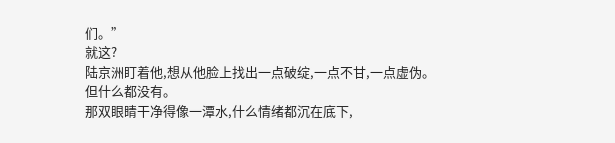们。”
就这?
陆京洲盯着他,想从他脸上找出一点破绽,一点不甘,一点虚伪。
但什么都没有。
那双眼睛干净得像一潭水,什么情绪都沉在底下,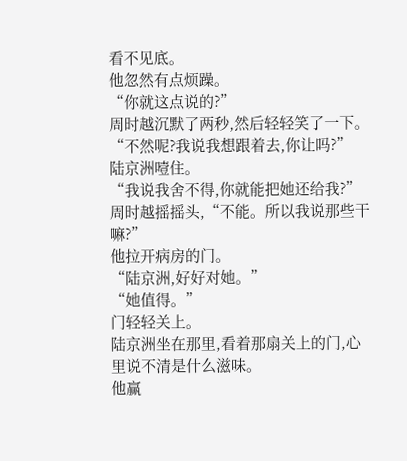看不见底。
他忽然有点烦躁。
“你就这点说的?”
周时越沉默了两秒,然后轻轻笑了一下。
“不然呢?我说我想跟着去,你让吗?”
陆京洲噎住。
“我说我舍不得,你就能把她还给我?”
周时越摇摇头,“不能。所以我说那些干嘛?”
他拉开病房的门。
“陆京洲,好好对她。”
“她值得。”
门轻轻关上。
陆京洲坐在那里,看着那扇关上的门,心里说不清是什么滋味。
他赢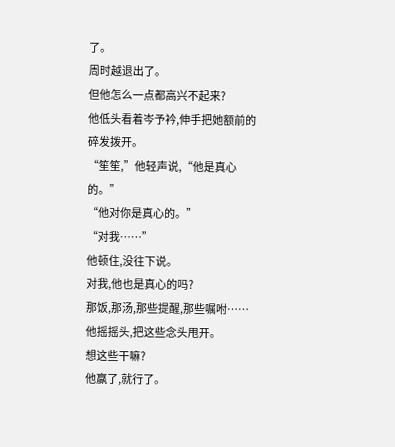了。
周时越退出了。
但他怎么一点都高兴不起来?
他低头看着岑予衿,伸手把她额前的碎发拨开。
“笙笙,”他轻声说,“他是真心的。”
“他对你是真心的。”
“对我……”
他顿住,没往下说。
对我,他也是真心的吗?
那饭,那汤,那些提醒,那些嘱咐……
他摇摇头,把这些念头甩开。
想这些干嘛?
他赢了,就行了。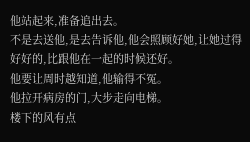他站起来,准备追出去。
不是去送他,是去告诉他,他会照顾好她,让她过得好好的,比跟他在一起的时候还好。
他要让周时越知道,他输得不冤。
他拉开病房的门,大步走向电梯。
楼下的风有点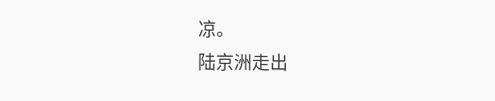凉。
陆京洲走出